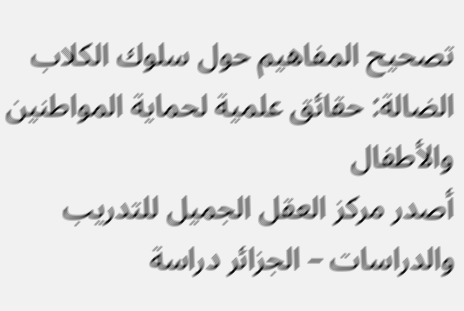تصحيح المفاهيم حول سلوك الكلاب الضالة: حقائق علمية لحماية المواطنين والأطفال
أصدر مركز العقل الجميل للتدريب والدراسات – الجزائر دراسة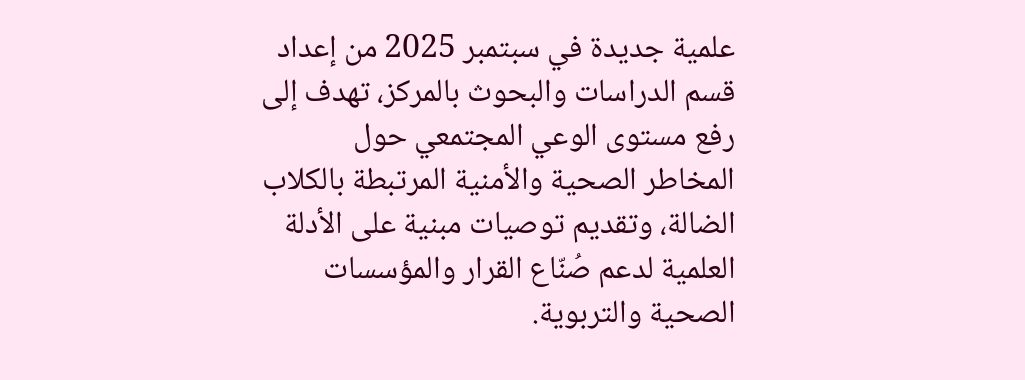علمية جديدة في سبتمبر 2025 من إعداد قسم الدراسات والبحوث بالمركز، تهدف إلى رفع مستوى الوعي المجتمعي حول المخاطر الصحية والأمنية المرتبطة بالكلاب الضالة، وتقديم توصيات مبنية على الأدلة العلمية لدعم صُنّاع القرار والمؤسسات الصحية والتربوية.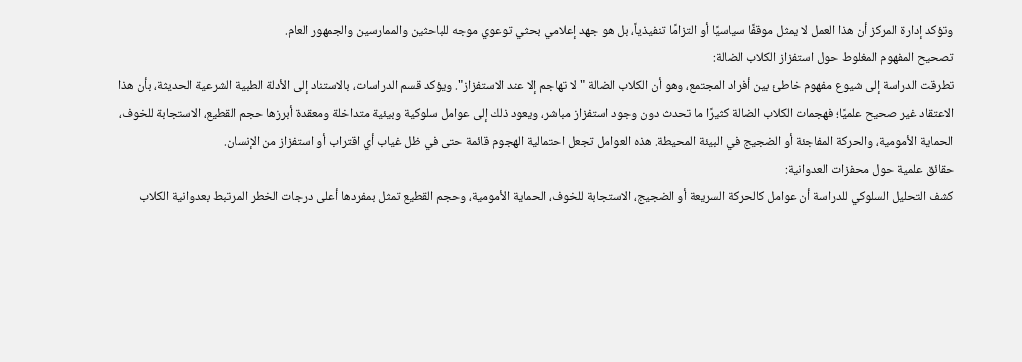وتؤكد إدارة المركز أن هذا العمل لا يمثل موقفًا سياسيًا أو التزامًا تنفيذياً، بل هو جهد إعلامي بحثي توعوي موجه للباحثين والممارسين والجمهور العام.
تصحيح المفهوم المغلوط حول استفزاز الكلاب الضالة:
تطرقت الدراسة إلى شيوع مفهوم خاطئ بين أفراد المجتمع، وهو أن الكلاب الضالة "لا تهاجم إلا عند الاستفزاز". ويؤكد قسم الدراسات، بالاستناد إلى الأدلة الطبية الشرعية الحديثة، بأن هذا الاعتقاد غير صحيح علميًا؛ فهجمات الكلاب الضالة كثيرًا ما تحدث دون وجود استفزاز مباشر، ويعود ذلك إلى عوامل سلوكية وبيئية متداخلة ومعقدة أبرزها حجم القطيع، الاستجابة للخوف، الحماية الأمومية، والحركة المفاجئة أو الضجيج في البيئة المحيطة. هذه العوامل تجعل احتمالية الهجوم قائمة حتى في ظل غياب أي اقتراب أو استفزاز من الإنسان.
حقائق علمية حول محفزات العدوانية:
كشف التحليل السلوكي للدراسة أن عوامل كالحركة السريعة أو الضجيج، الاستجابة للخوف، الحماية الأمومية، وحجم القطيع تمثل بمفردها أعلى درجات الخطر المرتبط بعدوانية الكلاب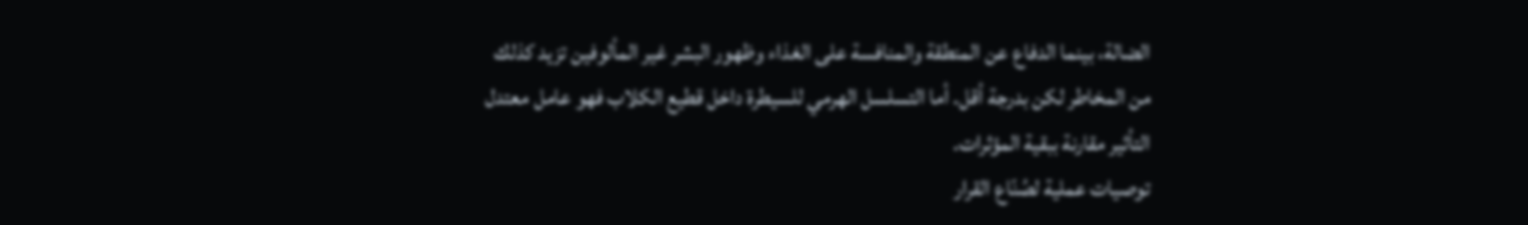الضالة، بينما الدفاع عن المنطقة والمنافسة على الغذاء وظهور البشر غير المألوفين تزيد كذلك من المخاطر لكن بدرجة أقل. أما التسلسل الهرمي للسيطرة داخل قطيع الكلاب فهو عامل معتدل التأثير مقارنة ببقية المؤثرات.
توصيات عملية لصُنّاع القرار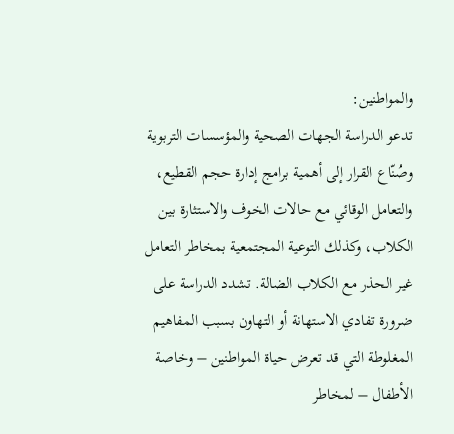والمواطنين:
تدعو الدراسة الجهات الصحية والمؤسسات التربوية وصُنّاع القرار إلى أهمية برامج إدارة حجم القطيع، والتعامل الوقائي مع حالات الخوف والاستثارة بين الكلاب، وكذلك التوعية المجتمعية بمخاطر التعامل غير الحذر مع الكلاب الضالة. تشدد الدراسة على ضرورة تفادي الاستهانة أو التهاون بسبب المفاهيم المغلوطة التي قد تعرض حياة المواطنين – وخاصة الأطفال – لمخاطر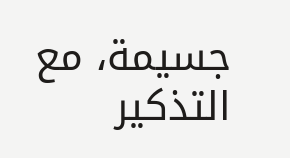جسيمة، مع التذكير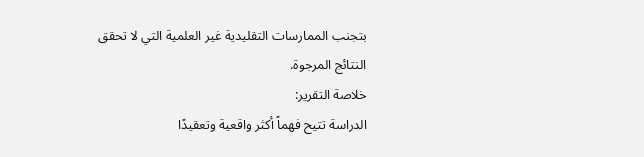بتجنب الممارسات التقليدية غير العلمية التي لا تحقق النتائج المرجوة.
خلاصة التقرير:
الدراسة تتيح فهماً أكثر واقعية وتعقيدًا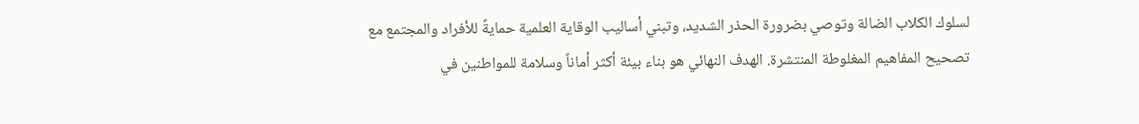لسلوك الكلاب الضالة وتوصي بضرورة الحذر الشديد، وتبني أساليب الوقاية العلمية حمايةً للأفراد والمجتمع مع تصحيح المفاهيم المغلوطة المنتشرة. الهدف النهائي هو بناء بيئة أكثر أماناً وسلامة للمواطنين في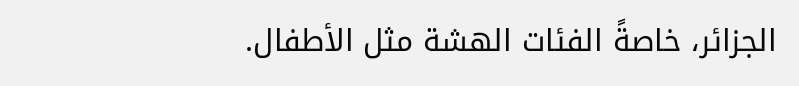الجزائر، خاصةً الفئات الهشة مثل الأطفال.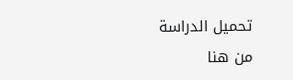تحميل الدراسة
من هنا